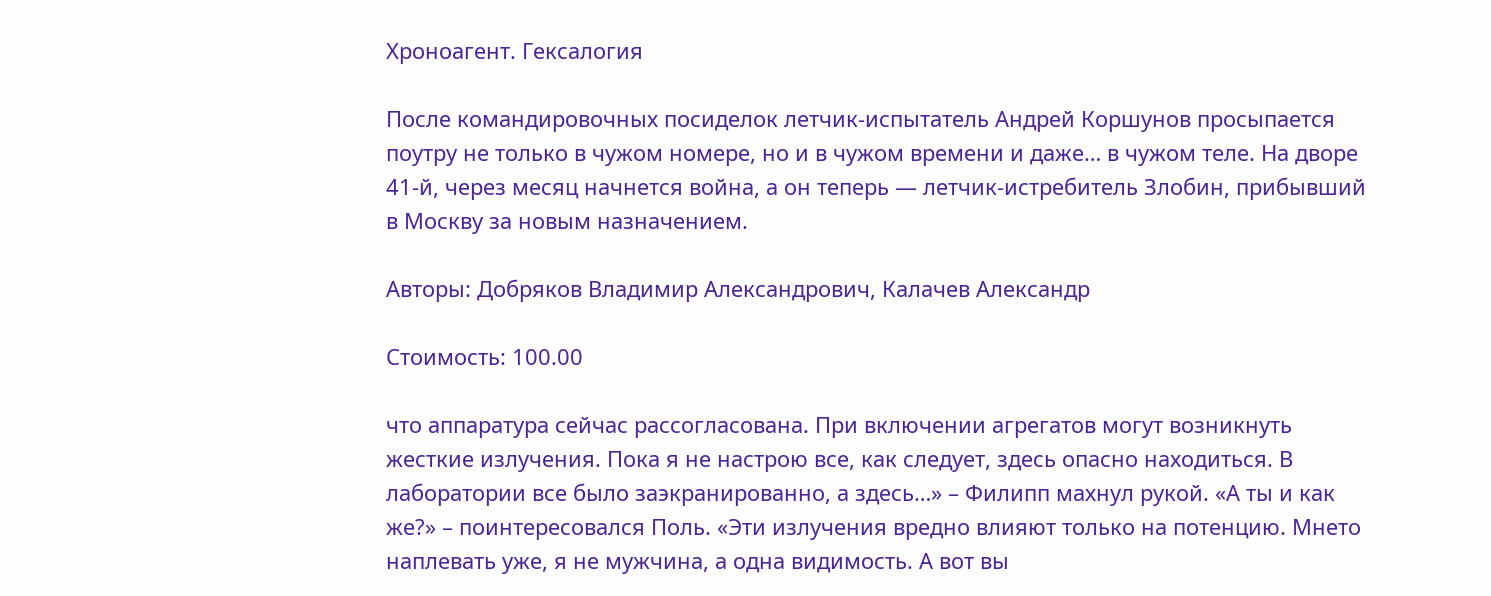Хроноагент. Гексалогия

После командировочных посиделок летчик-испытатель Андрей Коршунов просыпается поутру не только в чужом номере, но и в чужом времени и даже… в чужом теле. На дворе 41-й, через месяц начнется война, а он теперь — летчик-истребитель Злобин, прибывший в Москву за новым назначением.

Авторы: Добряков Владимир Александрович, Калачев Александр

Стоимость: 100.00

что аппаратура сейчас рассогласована. При включении агрегатов могут возникнуть жесткие излучения. Пока я не настрою все, как следует, здесь опасно находиться. В лаборатории все было заэкранированно, а здесь…» – Филипп махнул рукой. «А ты и как же?» – поинтересовался Поль. «Эти излучения вредно влияют только на потенцию. Мнето наплевать уже, я не мужчина, а одна видимость. А вот вы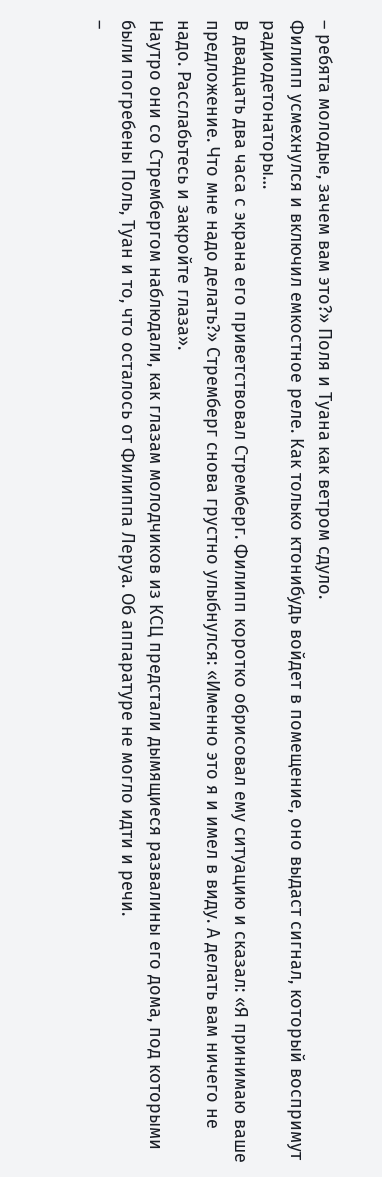– ребята молодые, зачем вам это?» Поля и Туана как ветром сдуло.
Филипп усмехнулся и включил емкостное реле. Как только ктонибудь войдет в помещение, оно выдаст сигнал, который воспримут радиодетонаторы…
В двадцать два часа с экрана его приветствовал Стремберг. Филипп коротко обрисовал ему ситуацию и сказал: «Я принимаю ваше предложение. Что мне надо делать?» Стремберг снова грустно улыбнулся: «Именно это я и имел в виду. А делать вам ничего не надо. Расслабьтесь и закройте глаза».
Наутро они со Стрембергом наблюдали, как глазам молодчиков из КСЦ предстали дымящиеся развалины его дома, под которыми были погребены Поль, Туан и то, что осталось от Филиппа Леруа. Об аппаратуре не могло идти и речи.
–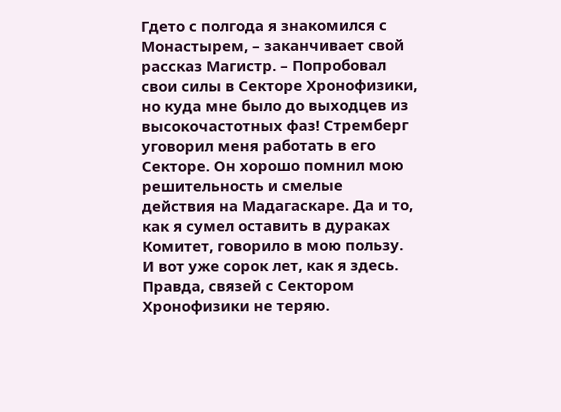Гдето с полгода я знакомился с Монастырем, – заканчивает свой рассказ Магистр. – Попробовал свои силы в Секторе Хронофизики, но куда мне было до выходцев из высокочастотных фаз! Стремберг уговорил меня работать в его Секторе. Он хорошо помнил мою решительность и смелые действия на Мадагаскаре. Да и то, как я сумел оставить в дураках Комитет, говорило в мою пользу. И вот уже сорок лет, как я здесь. Правда, связей с Сектором Хронофизики не теряю.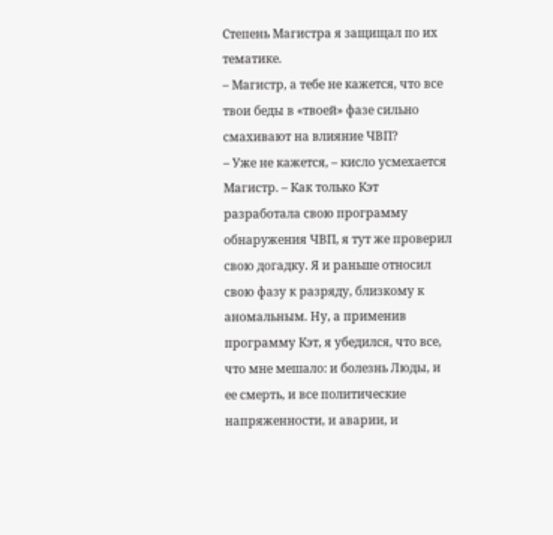Степень Магистра я защищал по их тематике.
– Магистр, а тебе не кажется, что все твои беды в «твоей» фазе сильно смахивают на влияние ЧВП?
– Уже не кажется, – кисло усмехается Магистр. – Как только Кэт разработала свою программу обнаружения ЧВП, я тут же проверил свою догадку. Я и раньше относил свою фазу к разряду, близкому к аномальным. Ну, а применив программу Кэт, я убедился, что все, что мне мешало: и болезнь Люды, и ее смерть, и все политические напряженности, и аварии, и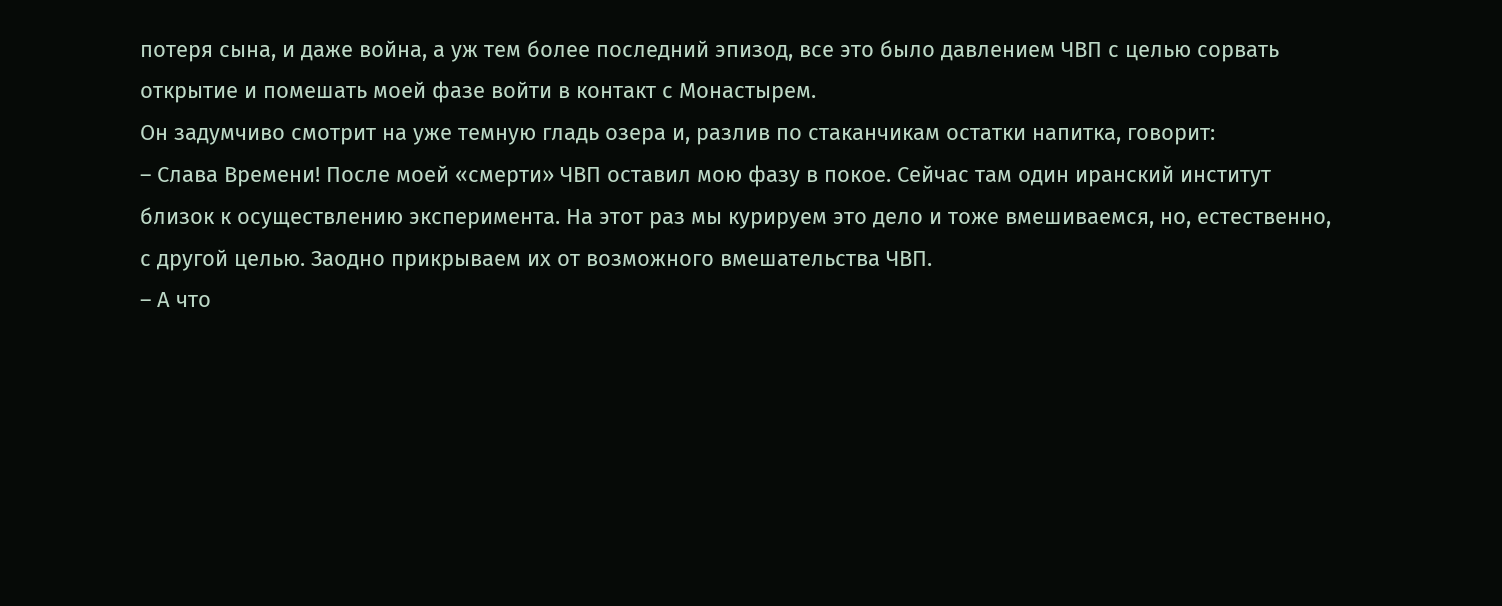потеря сына, и даже война, а уж тем более последний эпизод, все это было давлением ЧВП с целью сорвать открытие и помешать моей фазе войти в контакт с Монастырем.
Он задумчиво смотрит на уже темную гладь озера и, разлив по стаканчикам остатки напитка, говорит:
– Слава Времени! После моей «смерти» ЧВП оставил мою фазу в покое. Сейчас там один иранский институт близок к осуществлению эксперимента. На этот раз мы курируем это дело и тоже вмешиваемся, но, естественно, с другой целью. Заодно прикрываем их от возможного вмешательства ЧВП.
– А что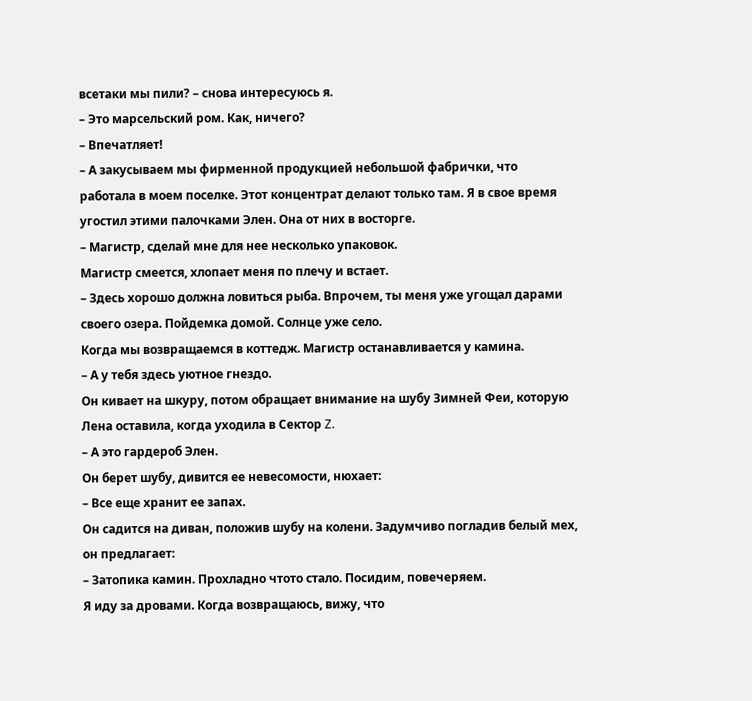всетаки мы пили? – снова интересуюсь я.
– Это марсельский ром. Как, ничего?
– Впечатляет!
– А закусываем мы фирменной продукцией небольшой фабрички, что работала в моем поселке. Этот концентрат делают только там. Я в свое время угостил этими палочками Элен. Она от них в восторге.
– Магистр, сделай мне для нее несколько упаковок.
Магистр смеется, хлопает меня по плечу и встает.
– Здесь хорошо должна ловиться рыба. Впрочем, ты меня уже угощал дарами своего озера. Пойдемка домой. Солнце уже село.
Когда мы возвращаемся в коттедж. Магистр останавливается у камина.
– А у тебя здесь уютное гнездо.
Он кивает на шкуру, потом обращает внимание на шубу Зимней Феи, которую Лена оставила, когда уходила в Сектор Z.
– А это гардероб Элен.
Он берет шубу, дивится ее невесомости, нюхает:
– Все еще хранит ее запах.
Он садится на диван, положив шубу на колени. Задумчиво погладив белый мех, он предлагает:
– Затопика камин. Прохладно чтото стало. Посидим, повечеряем.
Я иду за дровами. Когда возвращаюсь, вижу, что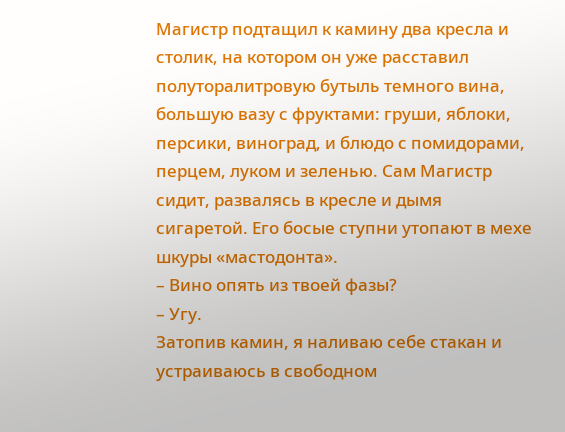Магистр подтащил к камину два кресла и столик, на котором он уже расставил полуторалитровую бутыль темного вина, большую вазу с фруктами: груши, яблоки, персики, виноград, и блюдо с помидорами, перцем, луком и зеленью. Сам Магистр сидит, развалясь в кресле и дымя сигаретой. Его босые ступни утопают в мехе шкуры «мастодонта».
– Вино опять из твоей фазы?
– Угу.
Затопив камин, я наливаю себе стакан и устраиваюсь в свободном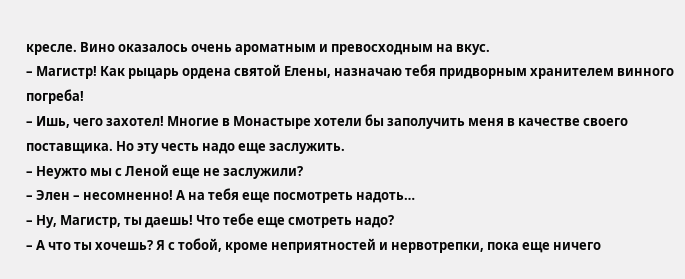кресле. Вино оказалось очень ароматным и превосходным на вкус.
– Магистр! Как рыцарь ордена святой Елены, назначаю тебя придворным хранителем винного погреба!
– Ишь, чего захотел! Многие в Монастыре хотели бы заполучить меня в качестве своего поставщика. Но эту честь надо еще заслужить.
– Неужто мы с Леной еще не заслужили?
– Элен – несомненно! А на тебя еще посмотреть надоть…
– Ну, Магистр, ты даешь! Что тебе еще смотреть надо?
– А что ты хочешь? Я с тобой, кроме неприятностей и нервотрепки, пока еще ничего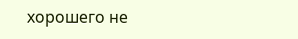хорошего не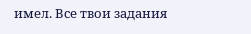имел. Все твои задания